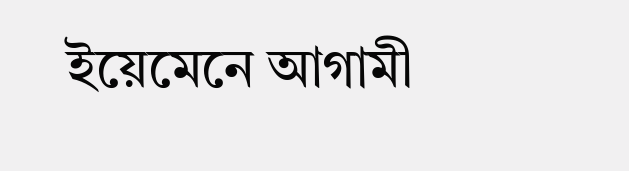ইয়েমেনে আগামী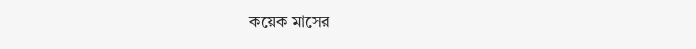কয়েক মাসের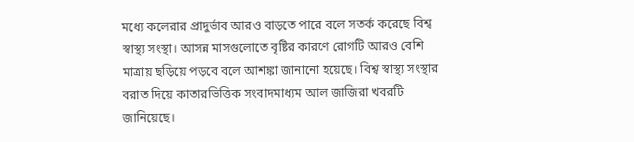মধ্যে কলেরার প্রাদুর্ভাব আরও বাড়তে পারে বলে সতর্ক করেছে বিশ্ব স্বাস্থ্য সংস্থা। আসন্ন মাসগুলোতে বৃষ্টির কারণে রোগটি আরও বেশি মাত্রায় ছড়িয়ে পড়বে বলে আশঙ্কা জানানো হয়েছে। বিশ্ব স্বাস্থ্য সংস্থার বরাত দিয়ে কাতারভিত্তিক সংবাদমাধ্যম আল জাজিরা খবরটি জানিয়েছে।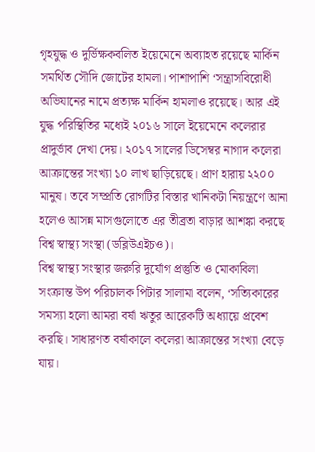গৃহযুদ্ধ ও দুর্ভিক্ষকবলিত ইয়েমেনে অব্যাহত রয়েছে মার্কিন সমর্থিত সৌদি জোটের হামলা। পাশাপাশি ‘সন্ত্রাসবিরোধী অভিযানের নামে প্রত্যক্ষ মার্কিন হামলাও রয়েছে। আর এই যুদ্ধ পরিস্থিতির মধ্যেই ২০১৬ সালে ইয়েমেনে কলেরার প্রাদুর্ভাব দেখা দেয়। ২০১৭ সালের ডিসেম্বর নাগাদ কলেরা আক্রান্তের সংখ্যা ১০ লাখ ছাড়িয়েছে। প্রাণ হারায় ২২০০ মানুষ। তবে সম্প্রতি রোগটির বিস্তার খানিকটা নিয়ন্ত্রণে আনা হলেও আসন্ন মাসগুলোতে এর তীব্রতা বাড়ার আশঙ্কা করছে বিশ্ব স্বাস্থ্য সংস্থা (ডব্লিউএইচও)।
বিশ্ব স্বাস্থ্য সংস্থার জরুরি দুর্যোগ প্রস্তুতি ও মোকাবিলা সংক্রান্ত উপ পরিচালক পিটার সালামা বলেন, ‘সত্যিকারের সমস্যা হলো আমরা বর্ষা ঋতুর আরেকটি অধ্যায়ে প্রবেশ করছি। সাধারণত বর্ষাকালে কলেরা আক্রান্তের সংখ্যা বেড়ে যায়।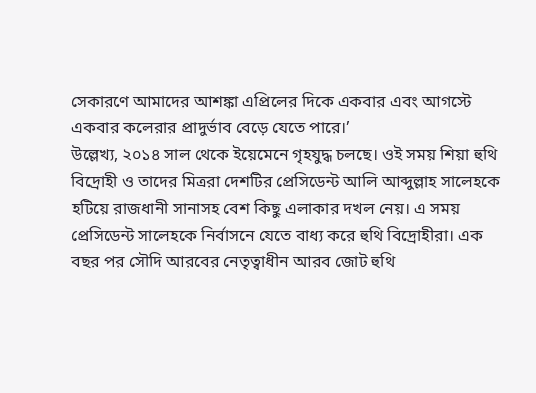সেকারণে আমাদের আশঙ্কা এপ্রিলের দিকে একবার এবং আগস্টে একবার কলেরার প্রাদুর্ভাব বেড়ে যেতে পারে।’
উল্লেখ্য, ২০১৪ সাল থেকে ইয়েমেনে গৃহযুদ্ধ চলছে। ওই সময় শিয়া হুথি বিদ্রোহী ও তাদের মিত্ররা দেশটির প্রেসিডেন্ট আলি আব্দুল্লাহ সালেহকে হটিয়ে রাজধানী সানাসহ বেশ কিছু এলাকার দখল নেয়। এ সময় প্রেসিডেন্ট সালেহকে নির্বাসনে যেতে বাধ্য করে হুথি বিদ্রোহীরা। এক বছর পর সৌদি আরবের নেতৃত্বাধীন আরব জোট হুথি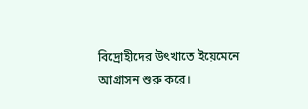বিদ্রোহীদের উৎখাতে ইয়েমেনে আগ্রাসন শুরু করে।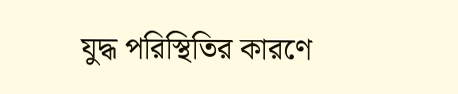যুদ্ধ পরিস্থিতির কারণে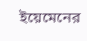ইয়েমেনের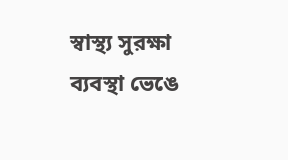স্বাস্থ্য সুরক্ষা ব্যবস্থা ভেঙে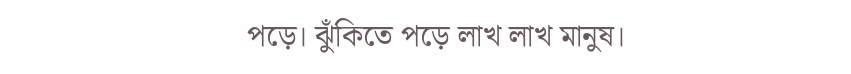পড়ে। ঝুঁকিতে পড়ে লাখ লাখ মানুষ।